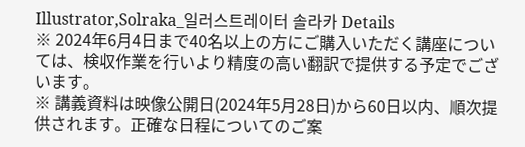Illustrator,Solraka_일러스트레이터 솔라카 Details
※ 2024年6月4日まで40名以上の方にご購入いただく講座については、検収作業を行いより精度の高い翻訳で提供する予定でございます。
※ 講義資料は映像公開日(2024年5月28日)から60日以内、順次提供されます。正確な日程についてのご案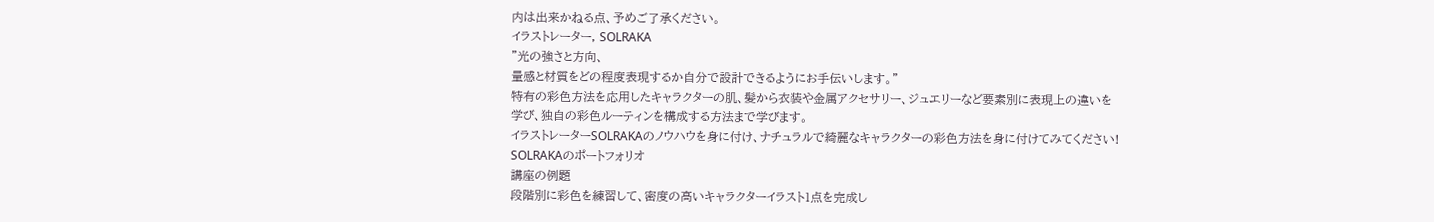内は出来かねる点、予めご了承ください。
イラストレーター, SOLRAKA
"光の強さと方向、
量感と材質をどの程度表現するか自分で設計できるようにお手伝いします。"
特有の彩色方法を応用したキャラクターの肌、髪から衣装や金属アクセサリー、ジュエリーなど要素別に表現上の違いを学び、独自の彩色ルーティンを構成する方法まで学びます。
イラストレーターSOLRAKAのノウハウを身に付け、ナチュラルで綺麗なキャラクターの彩色方法を身に付けてみてください!
SOLRAKAのポートフォリオ
講座の例題
段階別に彩色を練習して、密度の高いキャラクターイラスト1点を完成し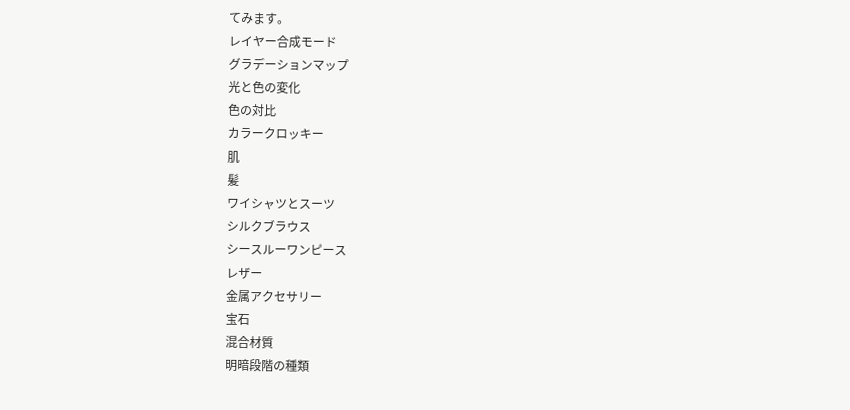てみます。
レイヤー合成モード
グラデーションマップ
光と色の変化
色の対比
カラークロッキー
肌
髪
ワイシャツとスーツ
シルクブラウス
シースルーワンピース
レザー
金属アクセサリー
宝石
混合材質
明暗段階の種類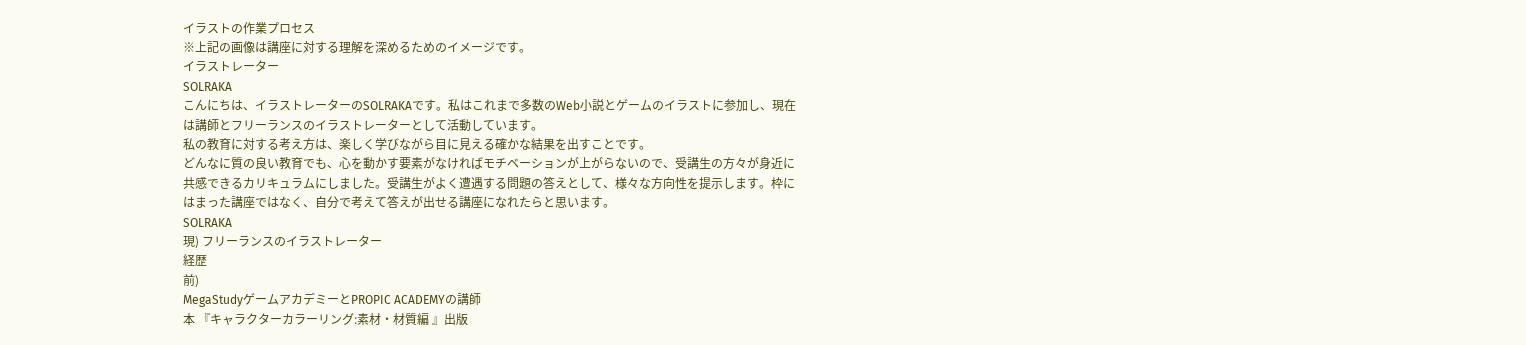イラストの作業プロセス
※上記の画像は講座に対する理解を深めるためのイメージです。
イラストレーター
SOLRAKA
こんにちは、イラストレーターのSOLRAKAです。私はこれまで多数のWeb小説とゲームのイラストに参加し、現在は講師とフリーランスのイラストレーターとして活動しています。
私の教育に対する考え方は、楽しく学びながら目に見える確かな結果を出すことです。
どんなに質の良い教育でも、心を動かす要素がなければモチベーションが上がらないので、受講生の方々が身近に共感できるカリキュラムにしました。受講生がよく遭遇する問題の答えとして、様々な方向性を提示します。枠にはまった講座ではなく、自分で考えて答えが出せる講座になれたらと思います。
SOLRAKA
現) フリーランスのイラストレーター
経歴
前)
MegaStudyゲームアカデミーとPROPIC ACADEMYの講師
本 『キャラクターカラーリング:素材・材質編 』出版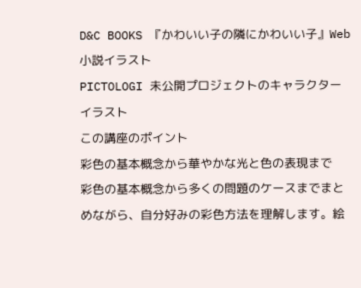D&C BOOKS 『かわいい子の隣にかわいい子』Web小説イラスト
PICTOLOGI 未公開プロジェクトのキャラクターイラスト
この講座のポイント
彩色の基本概念から華やかな光と色の表現まで
彩色の基本概念から多くの問題のケースまでまとめながら、自分好みの彩色方法を理解します。絵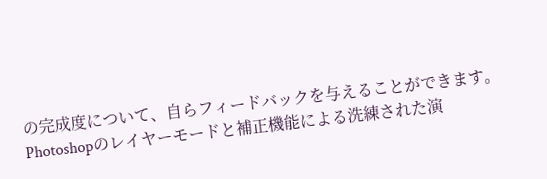の完成度について、自らフィードバックを与えることができます。
Photoshopのレイヤーモードと補正機能による洗練された演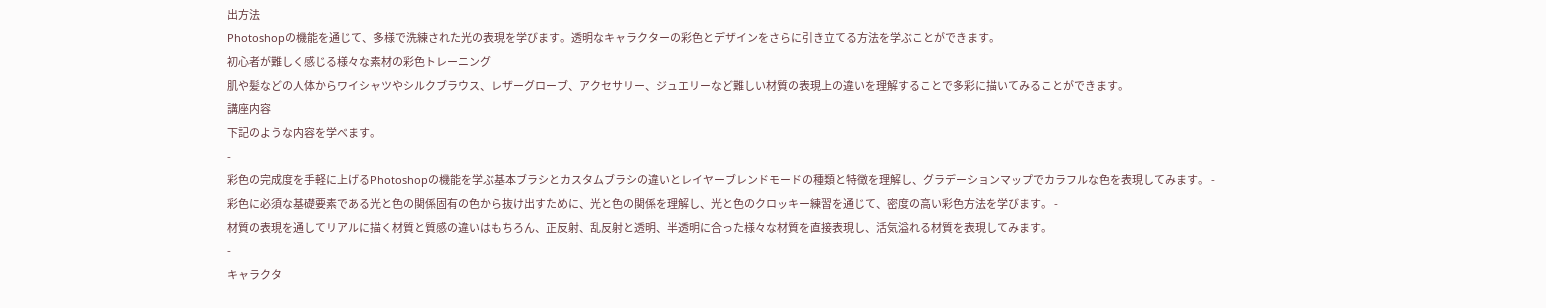出方法
Photoshopの機能を通じて、多様で洗練された光の表現を学びます。透明なキャラクターの彩色とデザインをさらに引き立てる方法を学ぶことができます。
初心者が難しく感じる様々な素材の彩色トレーニング
肌や髪などの人体からワイシャツやシルクブラウス、レザーグローブ、アクセサリー、ジュエリーなど難しい材質の表現上の違いを理解することで多彩に描いてみることができます。
講座内容
下記のような内容を学べます。
-
彩色の完成度を手軽に上げるPhotoshopの機能を学ぶ基本ブラシとカスタムブラシの違いとレイヤーブレンドモードの種類と特徴を理解し、グラデーションマップでカラフルな色を表現してみます。 -
彩色に必須な基礎要素である光と色の関係固有の色から抜け出すために、光と色の関係を理解し、光と色のクロッキー練習を通じて、密度の高い彩色方法を学びます。 -
材質の表現を通してリアルに描く材質と質感の違いはもちろん、正反射、乱反射と透明、半透明に合った様々な材質を直接表現し、活気溢れる材質を表現してみます。
-
キャラクタ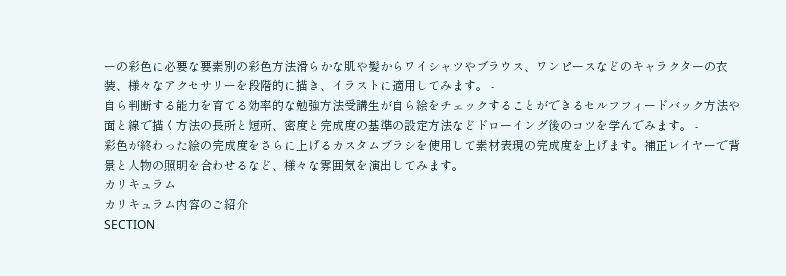ーの彩色に必要な要素別の彩色方法滑らかな肌や髪からワイシャツやブラウス、ワンピースなどのキャラクターの衣装、様々なアクセサリーを段階的に描き、イラストに適用してみます。 -
自ら判断する能力を育てる効率的な勉強方法受講生が自ら絵をチェックすることができるセルフフィードバック方法や面と線で描く方法の長所と短所、密度と完成度の基準の設定方法などドローイング後のコツを学んでみます。 -
彩色が終わった絵の完成度をさらに上げるカスタムブラシを使用して素材表現の完成度を上げます。補正レイヤーで背景と人物の照明を合わせるなど、様々な雰囲気を演出してみます。
カリキュラム
カリキュラム内容のご紹介
SECTION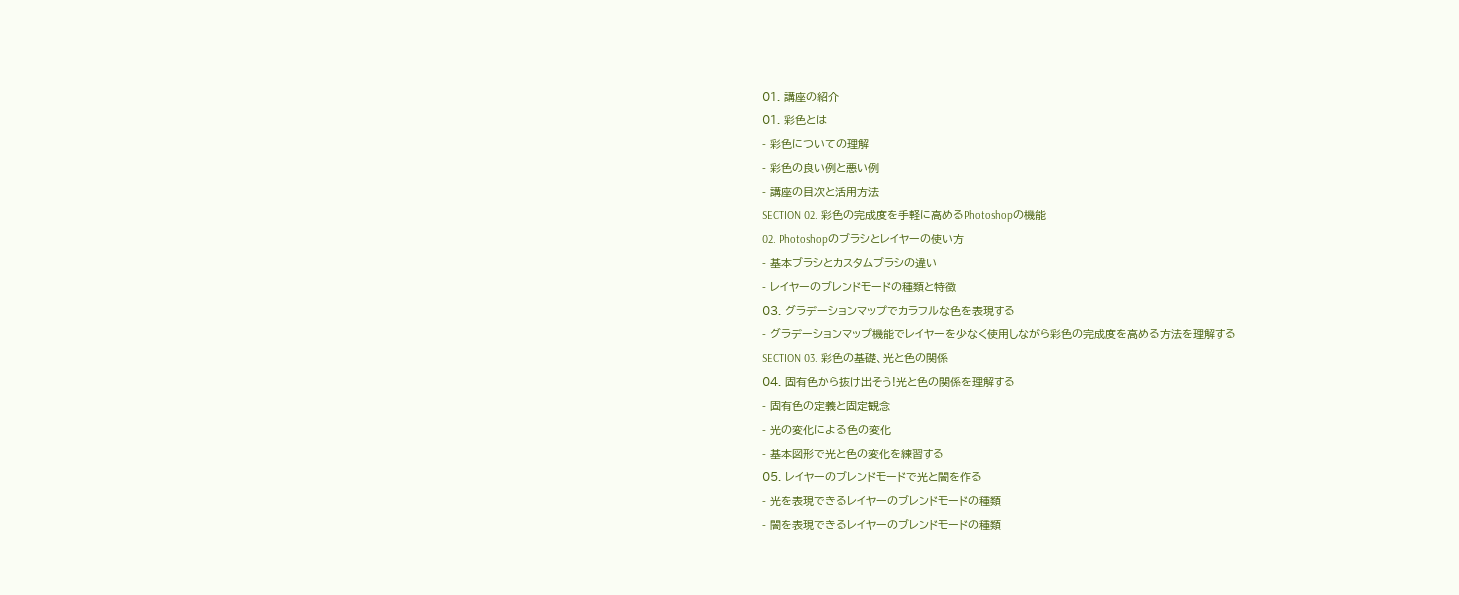01. 講座の紹介
01. 彩色とは
- 彩色についての理解
- 彩色の良い例と悪い例
- 講座の目次と活用方法
SECTION 02. 彩色の完成度を手軽に高めるPhotoshopの機能
02. Photoshopのブラシとレイヤーの使い方
- 基本ブラシとカスタムブラシの違い
- レイヤーのブレンドモードの種類と特徴
03. グラデーションマップでカラフルな色を表現する
- グラデーションマップ機能でレイヤーを少なく使用しながら彩色の完成度を高める方法を理解する
SECTION 03. 彩色の基礎、光と色の関係
04. 固有色から抜け出そう!光と色の関係を理解する
- 固有色の定義と固定観念
- 光の変化による色の変化
- 基本図形で光と色の変化を練習する
05. レイヤーのブレンドモードで光と闇を作る
- 光を表現できるレイヤーのブレンドモードの種類
- 闇を表現できるレイヤーのブレンドモードの種類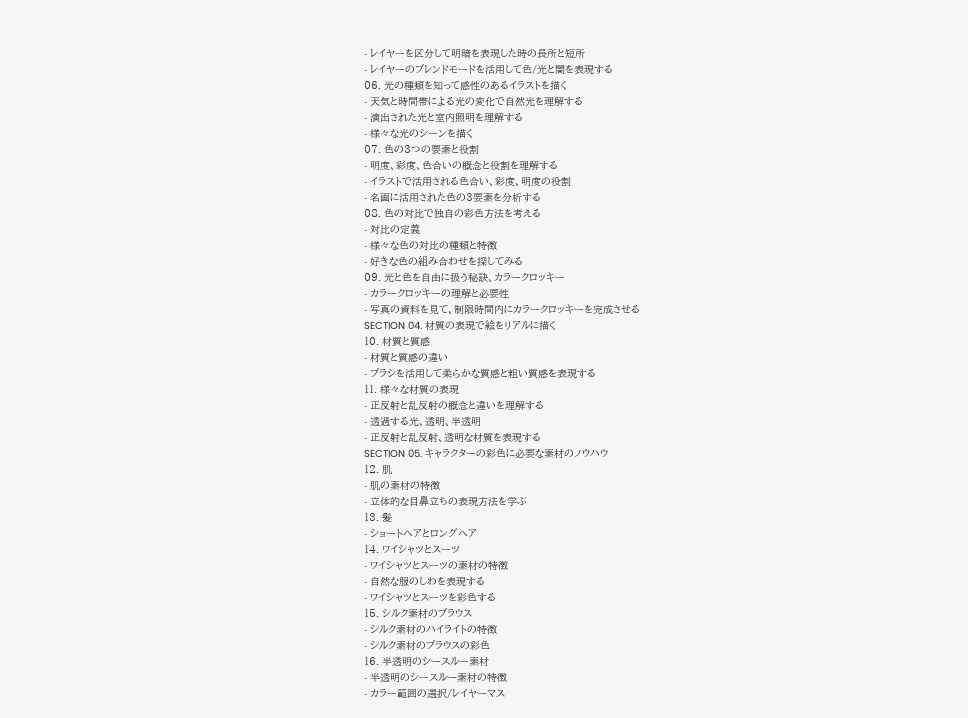- レイヤーを区分して明暗を表現した時の長所と短所
- レイヤーのブレンドモードを活用して色/光と闇を表現する
06. 光の種類を知って感性のあるイラストを描く
- 天気と時間帯による光の変化で自然光を理解する
- 演出された光と室内照明を理解する
- 様々な光のシーンを描く
07. 色の3つの要素と役割
- 明度、彩度、色合いの概念と役割を理解する
- イラストで活用される色合い、彩度、明度の役割
- 名画に活用された色の3要素を分析する
08. 色の対比で独自の彩色方法を考える
- 対比の定義
- 様々な色の対比の種類と特徴
- 好きな色の組み合わせを探してみる
09. 光と色を自由に扱う秘訣、カラークロッキー
- カラークロッキーの理解と必要性
- 写真の資料を見て、制限時間内にカラークロッキーを完成させる
SECTION 04. 材質の表現で絵をリアルに描く
10. 材質と質感
- 材質と質感の違い
- ブラシを活用して柔らかな質感と粗い質感を表現する
11. 様々な材質の表現
- 正反射と乱反射の概念と違いを理解する
- 透過する光、透明、半透明
- 正反射と乱反射、透明な材質を表現する
SECTION 05. キャラクターの彩色に必要な素材のノウハウ
12. 肌
- 肌の素材の特徴
- 立体的な目鼻立ちの表現方法を学ぶ
13. 髪
- ショートヘアとロングヘア
14. ワイシャツとスーツ
- ワイシャツとスーツの素材の特徴
- 自然な服のしわを表現する
- ワイシャツとスーツを彩色する
15. シルク素材のブラウス
- シルク素材のハイライトの特徴
- シルク素材のブラウスの彩色
16. 半透明のシースルー素材
- 半透明のシースルー素材の特徴
- カラー範囲の選択/レイヤーマス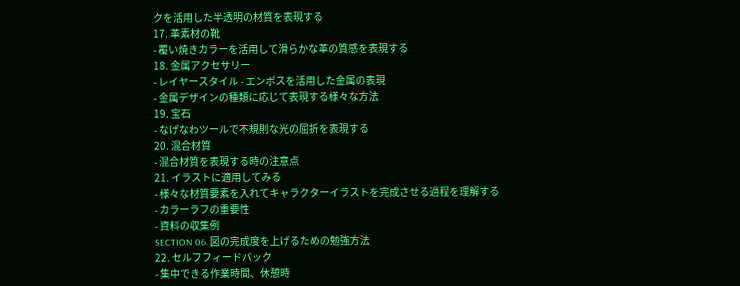クを活用した半透明の材質を表現する
17. 革素材の靴
- 覆い焼きカラーを活用して滑らかな革の質感を表現する
18. 金属アクセサリー
- レイヤースタイル - エンボスを活用した金属の表現
- 金属デザインの種類に応じて表現する様々な方法
19. 宝石
- なげなわツールで不規則な光の屈折を表現する
20. 混合材質
- 混合材質を表現する時の注意点
21. イラストに適用してみる
- 様々な材質要素を入れてキャラクターイラストを完成させる過程を理解する
- カラーラフの重要性
- 資料の収集例
SECTION 06. 図の完成度を上げるための勉強方法
22. セルフフィードバック
- 集中できる作業時間、休憩時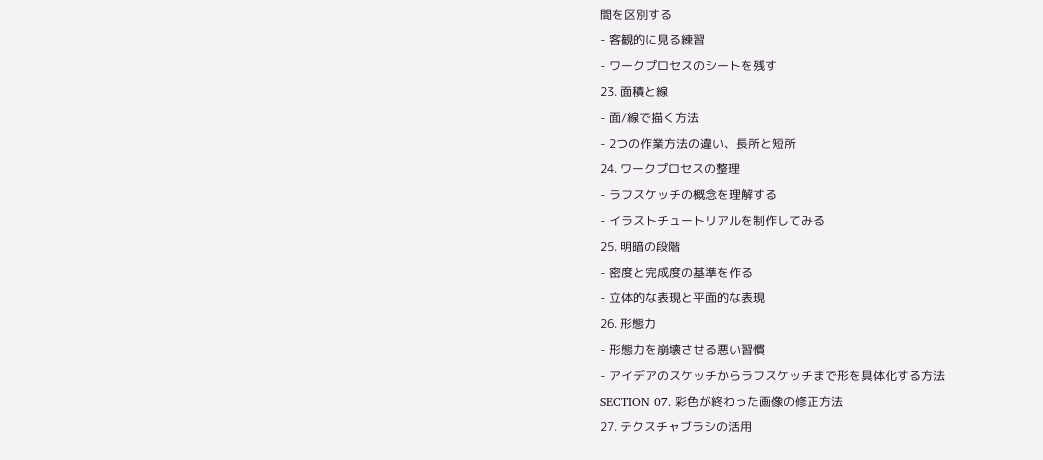間を区別する
- 客観的に見る練習
- ワークプロセスのシートを残す
23. 面積と線
- 面/線で描く方法
- 2つの作業方法の違い、長所と短所
24. ワークプロセスの整理
- ラフスケッチの概念を理解する
- イラストチュートリアルを制作してみる
25. 明暗の段階
- 密度と完成度の基準を作る
- 立体的な表現と平面的な表現
26. 形態力
- 形態力を崩壊させる悪い習慣
- アイデアのスケッチからラフスケッチまで形を具体化する方法
SECTION 07. 彩色が終わった画像の修正方法
27. テクスチャブラシの活用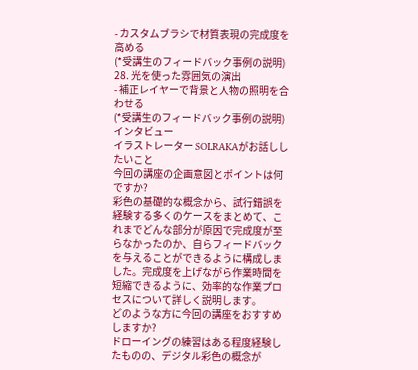- カスタムブラシで材質表現の完成度を高める
(*受講生のフィードバック事例の説明)
28. 光を使った雰囲気の演出
- 補正レイヤーで背景と人物の照明を合わせる
(*受講生のフィードバック事例の説明)
インタビュー
イラストレーター SOLRAKAがお話ししたいこと
今回の講座の企画意図とポイントは何ですか?
彩色の基礎的な概念から、試行錯誤を経験する多くのケースをまとめて、これまでどんな部分が原因で完成度が至らなかったのか、自らフィードバックを与えることができるように構成しました。完成度を上げながら作業時間を短縮できるように、効率的な作業プロセスについて詳しく説明します。
どのような方に今回の講座をおすすめしますか?
ドローイングの練習はある程度経験したものの、デジタル彩色の概念が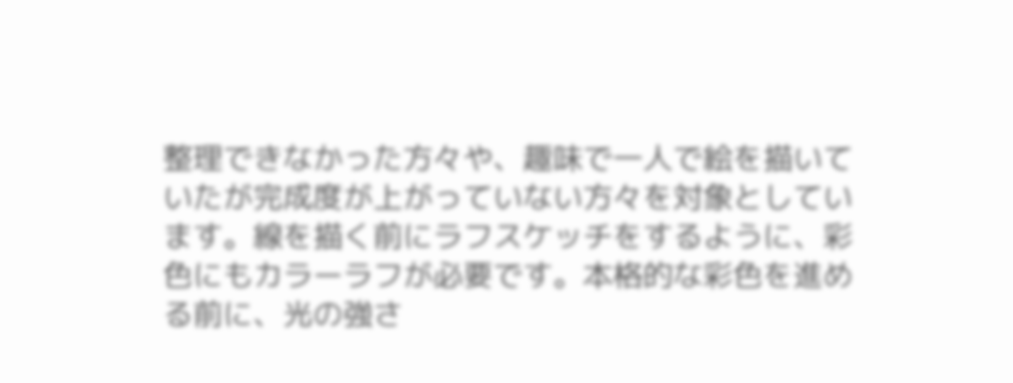整理できなかった方々や、趣味で一人で絵を描いていたが完成度が上がっていない方々を対象としています。線を描く前にラフスケッチをするように、彩色にもカラーラフが必要です。本格的な彩色を進める前に、光の強さ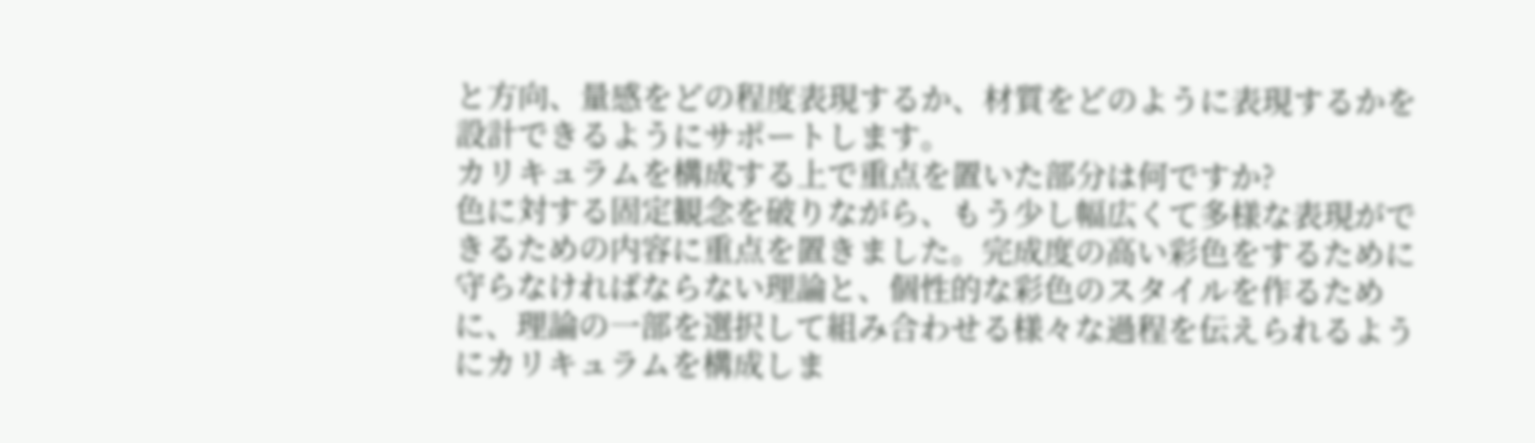と方向、量感をどの程度表現するか、材質をどのように表現するかを設計できるようにサポートします。
カリキュラムを構成する上で重点を置いた部分は何ですか?
色に対する固定観念を破りながら、もう少し幅広くて多様な表現ができるための内容に重点を置きました。完成度の高い彩色をするために守らなければならない理論と、個性的な彩色のスタイルを作るために、理論の一部を選択して組み合わせる様々な過程を伝えられるようにカリキュラムを構成しま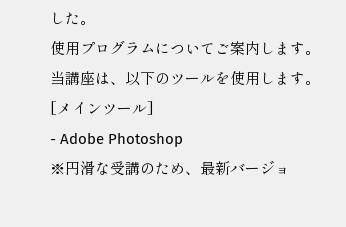した。
使用プログラムについてご案内します。
当講座は、以下のツールを使用します。
[メインツール]
- Adobe Photoshop
※円滑な受講のため、最新バージョ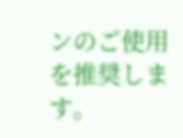ンのご使用を推奨します。